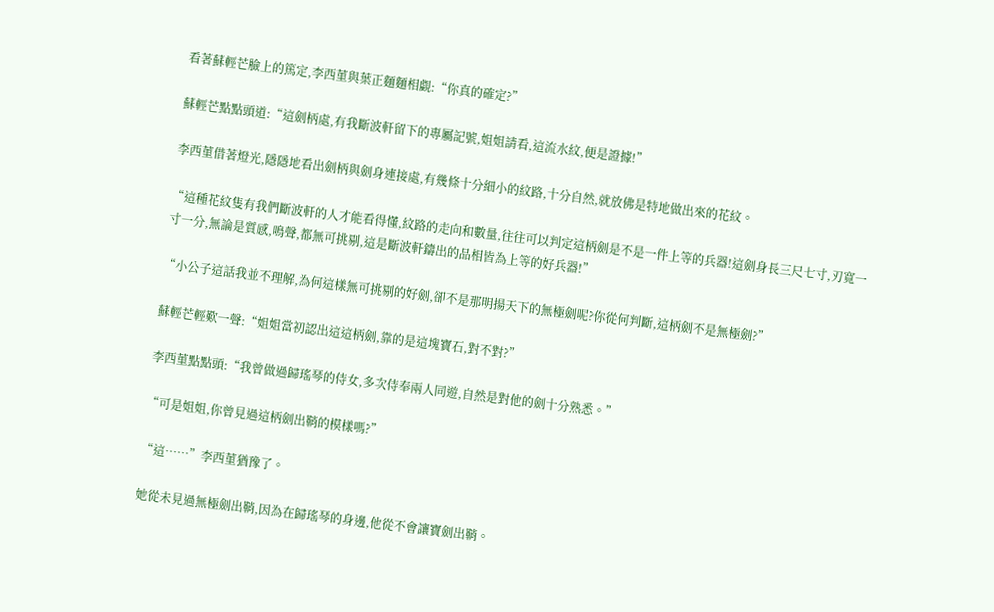看著蘇輕芒臉上的篤定,李西菫與葉正麵麵相覷:“你真的確定?”

蘇輕芒點點頭道:“這劍柄處,有我斷波軒留下的專屬記號,姐姐請看,這流水紋,便是證據!”

李西菫借著燈光,隱隱地看出劍柄與劍身連接處,有幾條十分細小的紋路,十分自然,就放佛是特地做出來的花紋。

“這種花紋隻有我們斷波軒的人才能看得懂,紋路的走向和數量,往往可以判定這柄劍是不是一件上等的兵器!這劍身長三尺七寸,刃寬一寸一分,無論是質感,鳴聲,都無可挑剔,這是斷波軒鑄出的品相皆為上等的好兵器!”

“小公子這話我並不理解,為何這樣無可挑剔的好劍,卻不是那明揚天下的無極劍呢?你從何判斷,這柄劍不是無極劍?”

蘇輕芒輕歎一聲:“姐姐當初認出這這柄劍,靠的是這塊寶石,對不對?”

李西菫點點頭:“我曾做過歸瑤琴的侍女,多次侍奉兩人同遊,自然是對他的劍十分熟悉。”

“可是姐姐,你曾見過這柄劍出鞘的模樣嗎?”

“這……”李西菫猶豫了。

她從未見過無極劍出鞘,因為在歸瑤琴的身邊,他從不會讓寶劍出鞘。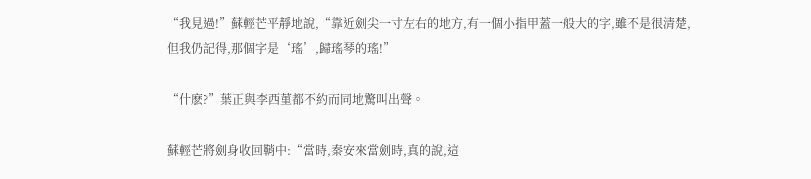“我見過!”蘇輕芒平靜地說,“靠近劍尖一寸左右的地方,有一個小指甲蓋一般大的字,雖不是很清楚,但我仍記得,那個字是‘瑤’,歸瑤琴的瑤!”

“什麽?”葉正與李西菫都不約而同地驚叫出聲。

蘇輕芒將劍身收回鞘中:“當時,秦安來當劍時,真的說,這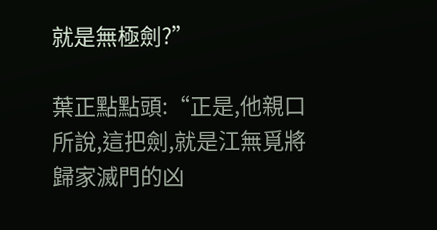就是無極劍?”

葉正點點頭:“正是,他親口所說,這把劍,就是江無覓將歸家滅門的凶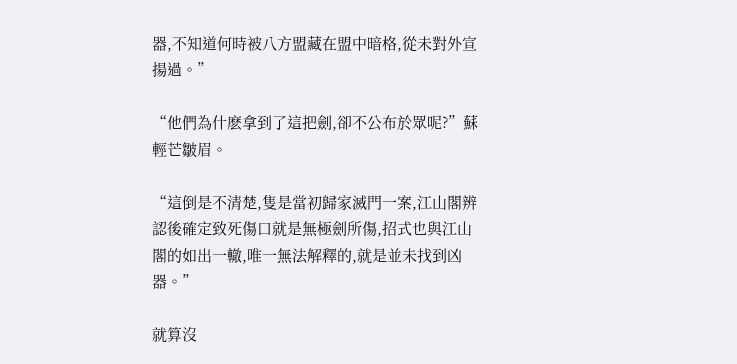器,不知道何時被八方盟藏在盟中暗格,從未對外宣揚過。”

“他們為什麽拿到了這把劍,卻不公布於眾呢?”蘇輕芒皺眉。

“這倒是不清楚,隻是當初歸家滅門一案,江山閣辨認後確定致死傷口就是無極劍所傷,招式也與江山閣的如出一轍,唯一無法解釋的,就是並未找到凶器。”

就算沒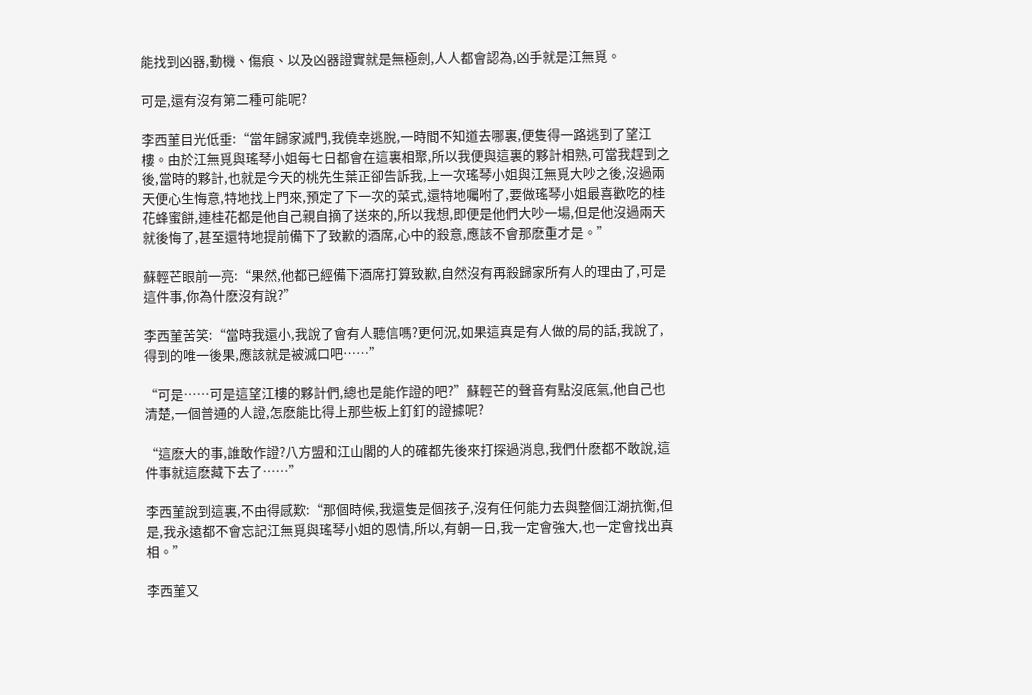能找到凶器,動機、傷痕、以及凶器證實就是無極劍,人人都會認為,凶手就是江無覓。

可是,還有沒有第二種可能呢?

李西菫目光低垂:“當年歸家滅門,我僥幸逃脫,一時間不知道去哪裏,便隻得一路逃到了望江樓。由於江無覓與瑤琴小姐每七日都會在這裏相聚,所以我便與這裏的夥計相熟,可當我趕到之後,當時的夥計,也就是今天的桃先生葉正卻告訴我,上一次瑤琴小姐與江無覓大吵之後,沒過兩天便心生悔意,特地找上門來,預定了下一次的菜式,還特地囑咐了,要做瑤琴小姐最喜歡吃的桂花蜂蜜餅,連桂花都是他自己親自摘了送來的,所以我想,即便是他們大吵一場,但是他沒過兩天就後悔了,甚至還特地提前備下了致歉的酒席,心中的殺意,應該不會那麽重才是。”

蘇輕芒眼前一亮:“果然,他都已經備下酒席打算致歉,自然沒有再殺歸家所有人的理由了,可是這件事,你為什麽沒有說?”

李西菫苦笑:“當時我還小,我說了會有人聽信嗎?更何況,如果這真是有人做的局的話,我說了,得到的唯一後果,應該就是被滅口吧……”

“可是……可是這望江樓的夥計們,總也是能作證的吧?”蘇輕芒的聲音有點沒底氣,他自己也清楚,一個普通的人證,怎麽能比得上那些板上釘釘的證據呢?

“這麽大的事,誰敢作證?八方盟和江山閣的人的確都先後來打探過消息,我們什麽都不敢說,這件事就這麽藏下去了……”

李西菫說到這裏,不由得感歎:“那個時候,我還隻是個孩子,沒有任何能力去與整個江湖抗衡,但是,我永遠都不會忘記江無覓與瑤琴小姐的恩情,所以,有朝一日,我一定會強大,也一定會找出真相。”

李西菫又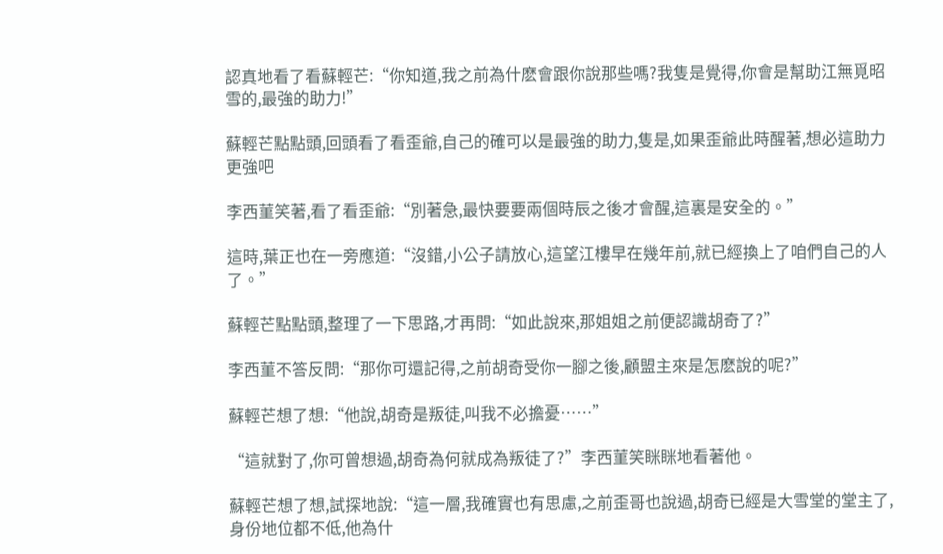認真地看了看蘇輕芒:“你知道,我之前為什麽會跟你說那些嗎?我隻是覺得,你會是幫助江無覓昭雪的,最強的助力!”

蘇輕芒點點頭,回頭看了看歪爺,自己的確可以是最強的助力,隻是,如果歪爺此時醒著,想必這助力更強吧

李西菫笑著,看了看歪爺:“別著急,最快要要兩個時辰之後才會醒,這裏是安全的。”

這時,葉正也在一旁應道:“沒錯,小公子請放心,這望江樓早在幾年前,就已經換上了咱們自己的人了。”

蘇輕芒點點頭,整理了一下思路,才再問:“如此說來,那姐姐之前便認識胡奇了?”

李西菫不答反問:“那你可還記得,之前胡奇受你一腳之後,顧盟主來是怎麽說的呢?”

蘇輕芒想了想:“他說,胡奇是叛徒,叫我不必擔憂……”

“這就對了,你可曾想過,胡奇為何就成為叛徒了?”李西菫笑眯眯地看著他。

蘇輕芒想了想,試探地說:“這一層,我確實也有思慮,之前歪哥也說過,胡奇已經是大雪堂的堂主了,身份地位都不低,他為什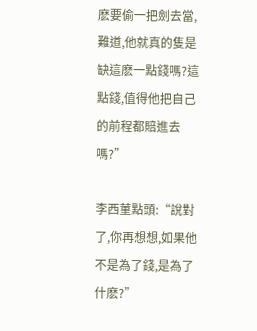麽要偷一把劍去當,難道,他就真的隻是缺這麽一點錢嗎?這點錢,值得他把自己的前程都賠進去嗎?”

李西菫點頭:“說對了,你再想想,如果他不是為了錢,是為了什麽?”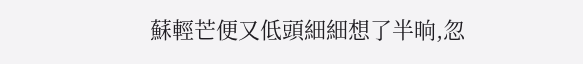蘇輕芒便又低頭細細想了半晌,忽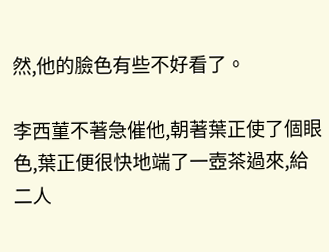然,他的臉色有些不好看了。

李西菫不著急催他,朝著葉正使了個眼色,葉正便很快地端了一壺茶過來,給二人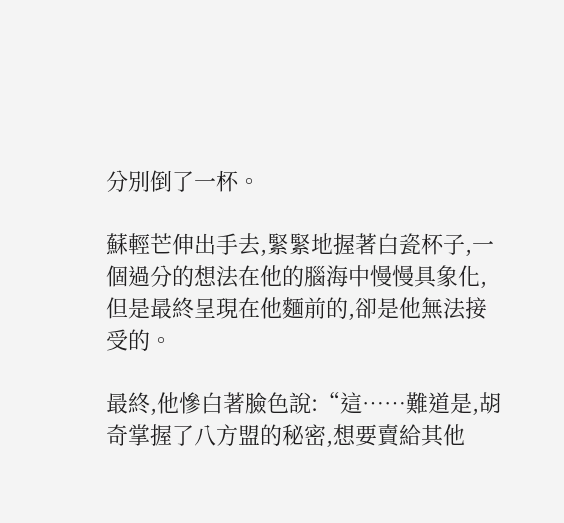分別倒了一杯。

蘇輕芒伸出手去,緊緊地握著白瓷杯子,一個過分的想法在他的腦海中慢慢具象化,但是最終呈現在他麵前的,卻是他無法接受的。

最終,他慘白著臉色說:“這……難道是,胡奇掌握了八方盟的秘密,想要賣給其他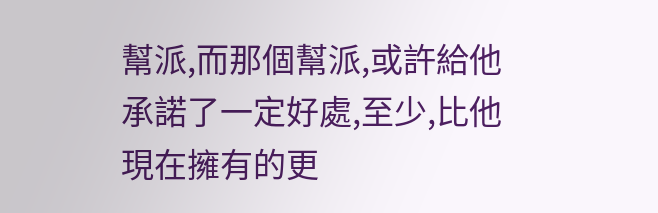幫派,而那個幫派,或許給他承諾了一定好處,至少,比他現在擁有的更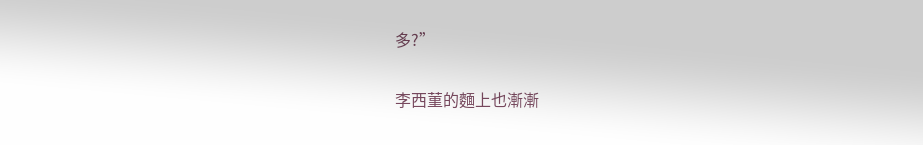多?”

李西菫的麵上也漸漸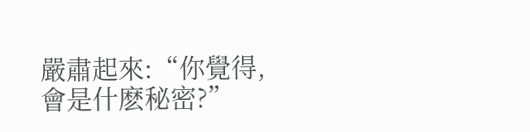嚴肅起來:“你覺得,會是什麽秘密?”